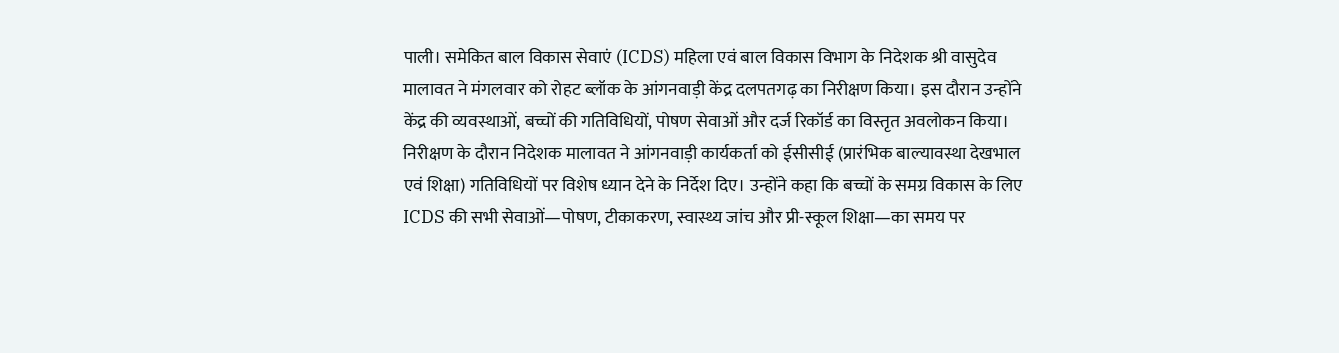पाली। समेकित बाल विकास सेवाएं (ICDS) महिला एवं बाल विकास विभाग के निदेशक श्री वासुदेव मालावत ने मंगलवार को रोहट ब्लॉक के आंगनवाड़ी केंद्र दलपतगढ़ का निरीक्षण किया। इस दौरान उन्होंने केंद्र की व्यवस्थाओं, बच्चों की गतिविधियों, पोषण सेवाओं और दर्ज रिकॉर्ड का विस्तृत अवलोकन किया।
निरीक्षण के दौरान निदेशक मालावत ने आंगनवाड़ी कार्यकर्ता को ईसीसीई (प्रारंभिक बाल्यावस्था देखभाल एवं शिक्षा) गतिविधियों पर विशेष ध्यान देने के निर्देश दिए। उन्होंने कहा कि बच्चों के समग्र विकास के लिए ICDS की सभी सेवाओं—पोषण, टीकाकरण, स्वास्थ्य जांच और प्री-स्कूल शिक्षा—का समय पर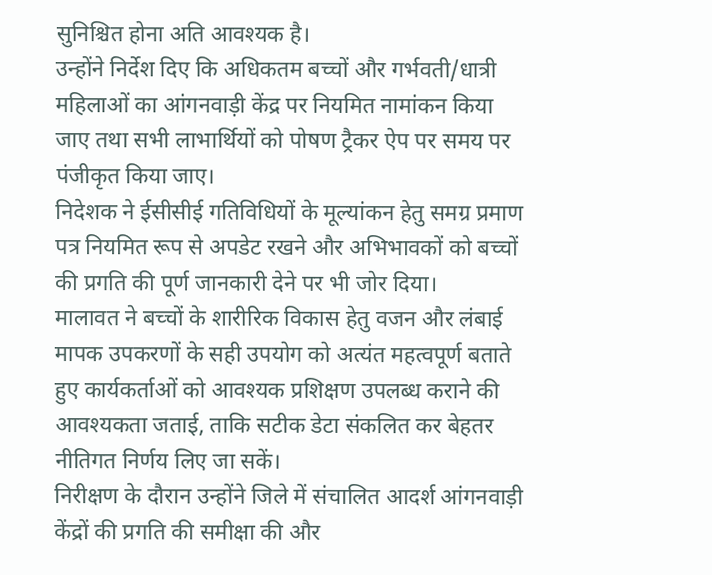सुनिश्चित होना अति आवश्यक है।
उन्होंने निर्देश दिए कि अधिकतम बच्चों और गर्भवती/धात्री महिलाओं का आंगनवाड़ी केंद्र पर नियमित नामांकन किया जाए तथा सभी लाभार्थियों को पोषण ट्रैकर ऐप पर समय पर पंजीकृत किया जाए।
निदेशक ने ईसीसीई गतिविधियों के मूल्यांकन हेतु समग्र प्रमाण पत्र नियमित रूप से अपडेट रखने और अभिभावकों को बच्चों की प्रगति की पूर्ण जानकारी देने पर भी जोर दिया।
मालावत ने बच्चों के शारीरिक विकास हेतु वजन और लंबाई मापक उपकरणों के सही उपयोग को अत्यंत महत्वपूर्ण बताते हुए कार्यकर्ताओं को आवश्यक प्रशिक्षण उपलब्ध कराने की आवश्यकता जताई, ताकि सटीक डेटा संकलित कर बेहतर नीतिगत निर्णय लिए जा सकें।
निरीक्षण के दौरान उन्होंने जिले में संचालित आदर्श आंगनवाड़ी केंद्रों की प्रगति की समीक्षा की और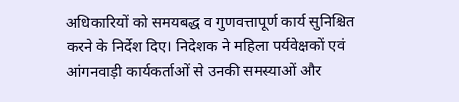अधिकारियों को समयबद्ध व गुणवत्तापूर्ण कार्य सुनिश्चित करने के निर्देश दिए। निदेशक ने महिला पर्यवेक्षकों एवं आंगनवाड़ी कार्यकर्ताओं से उनकी समस्याओं और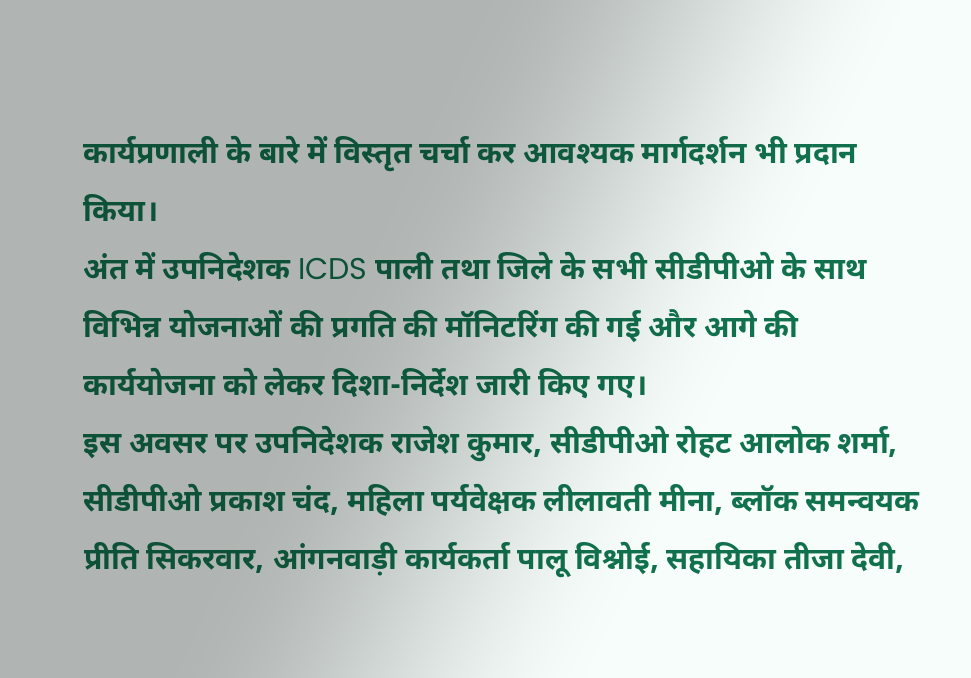कार्यप्रणाली के बारे में विस्तृत चर्चा कर आवश्यक मार्गदर्शन भी प्रदान किया।
अंत में उपनिदेशक ICDS पाली तथा जिले के सभी सीडीपीओ के साथ विभिन्न योजनाओं की प्रगति की मॉनिटरिंग की गई और आगे की कार्ययोजना को लेकर दिशा-निर्देश जारी किए गए।
इस अवसर पर उपनिदेशक राजेश कुमार, सीडीपीओ रोहट आलोक शर्मा, सीडीपीओ प्रकाश चंद, महिला पर्यवेक्षक लीलावती मीना, ब्लॉक समन्वयक प्रीति सिकरवार, आंगनवाड़ी कार्यकर्ता पालू विश्नोई, सहायिका तीजा देवी,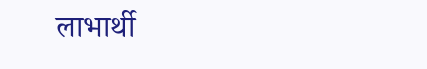लाभार्थी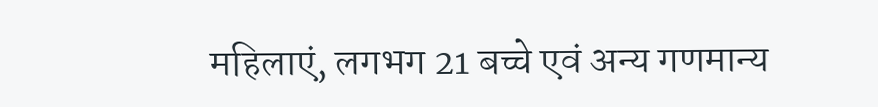महिलाएं, लगभग 21 बच्चे एवं अन्य गणमान्य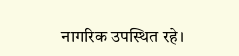नागरिक उपस्थित रहे।